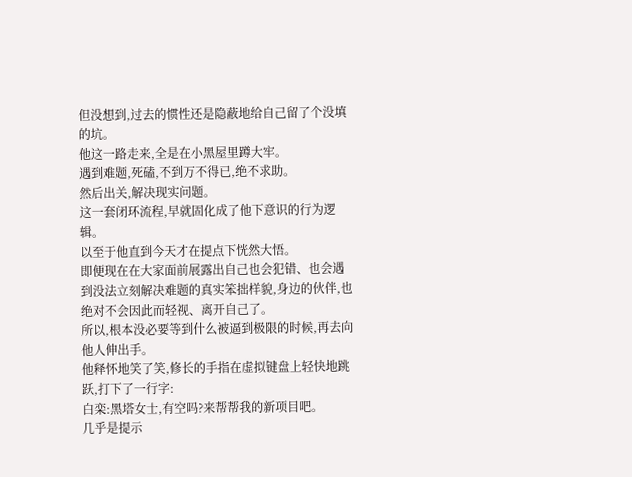但没想到,过去的惯性还是隐蔽地给自己留了个没填的坑。
他这一路走来,全是在小黑屋里蹲大牢。
遇到难题,死磕,不到万不得已,绝不求助。
然后出关,解决现实问题。
这一套闭环流程,早就固化成了他下意识的行为逻辑。
以至于他直到今天才在提点下恍然大悟。
即便现在在大家面前展露出自己也会犯错、也会遇到没法立刻解决难题的真实笨拙样貌,身边的伙伴,也绝对不会因此而轻视、离开自己了。
所以,根本没必要等到什么被逼到极限的时候,再去向他人伸出手。
他释怀地笑了笑,修长的手指在虚拟键盘上轻快地跳跃,打下了一行字:
白栾:黑塔女士,有空吗?来帮帮我的新项目吧。
几乎是提示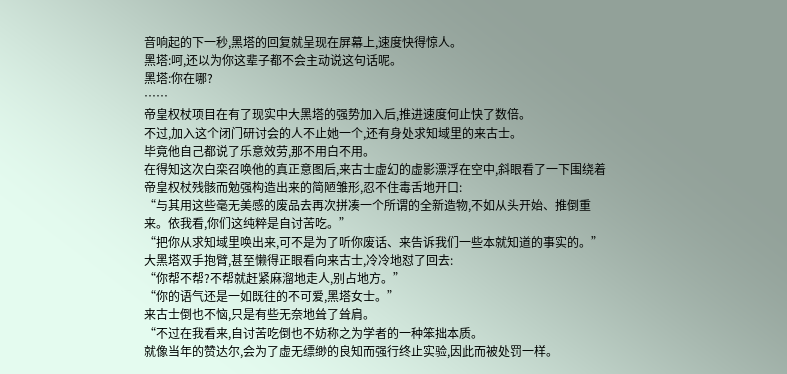音响起的下一秒,黑塔的回复就呈现在屏幕上,速度快得惊人。
黑塔:呵,还以为你这辈子都不会主动说这句话呢。
黑塔:你在哪?
……
帝皇权杖项目在有了现实中大黑塔的强势加入后,推进速度何止快了数倍。
不过,加入这个闭门研讨会的人不止她一个,还有身处求知域里的来古士。
毕竟他自己都说了乐意效劳,那不用白不用。
在得知这次白栾召唤他的真正意图后,来古士虚幻的虚影漂浮在空中,斜眼看了一下围绕着帝皇权杖残骸而勉强构造出来的简陋雏形,忍不住毒舌地开口:
“与其用这些毫无美感的废品去再次拼凑一个所谓的全新造物,不如从头开始、推倒重来。依我看,你们这纯粹是自讨苦吃。”
“把你从求知域里唤出来,可不是为了听你废话、来告诉我们一些本就知道的事实的。”
大黑塔双手抱臂,甚至懒得正眼看向来古士,冷冷地怼了回去:
“你帮不帮?不帮就赶紧麻溜地走人,别占地方。”
“你的语气还是一如既往的不可爱,黑塔女士。”
来古士倒也不恼,只是有些无奈地耸了耸肩。
“不过在我看来,自讨苦吃倒也不妨称之为学者的一种笨拙本质。
就像当年的赞达尔,会为了虚无缥缈的良知而强行终止实验,因此而被处罚一样。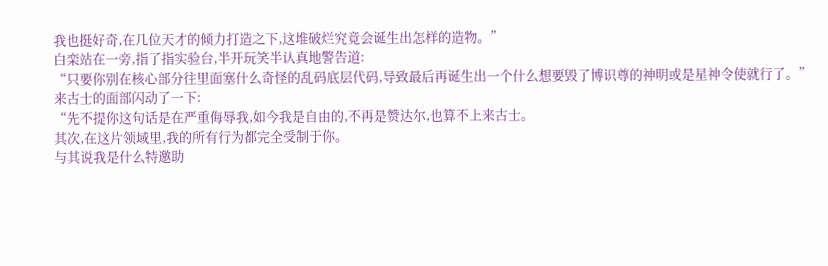我也挺好奇,在几位天才的倾力打造之下,这堆破烂究竟会诞生出怎样的造物。”
白栾站在一旁,指了指实验台,半开玩笑半认真地警告道:
“只要你别在核心部分往里面塞什么奇怪的乱码底层代码,导致最后再诞生出一个什么想要毁了博识尊的神明或是星神令使就行了。”
来古士的面部闪动了一下:
“先不提你这句话是在严重侮辱我,如今我是自由的,不再是赞达尔,也算不上来古士。
其次,在这片领域里,我的所有行为都完全受制于你。
与其说我是什么特邀助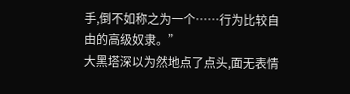手,倒不如称之为一个……行为比较自由的高级奴隶。”
大黑塔深以为然地点了点头,面无表情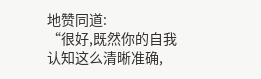地赞同道:
“很好,既然你的自我认知这么清晰准确,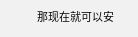那现在就可以安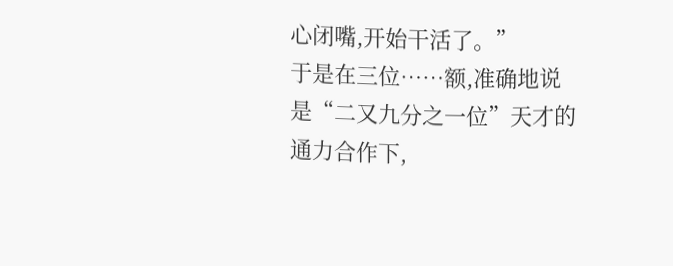心闭嘴,开始干活了。”
于是在三位……额,准确地说是“二又九分之一位”天才的通力合作下,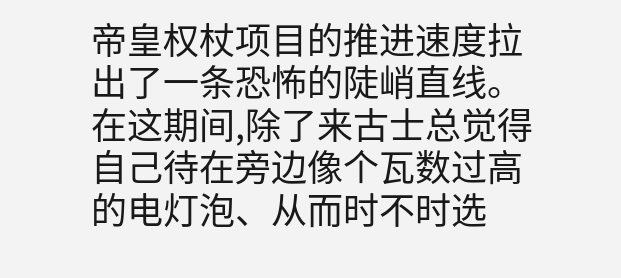帝皇权杖项目的推进速度拉出了一条恐怖的陡峭直线。
在这期间,除了来古士总觉得自己待在旁边像个瓦数过高的电灯泡、从而时不时选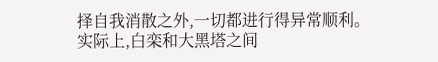择自我消散之外,一切都进行得异常顺利。
实际上,白栾和大黑塔之间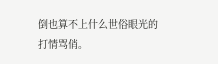倒也算不上什么世俗眼光的打情骂俏。